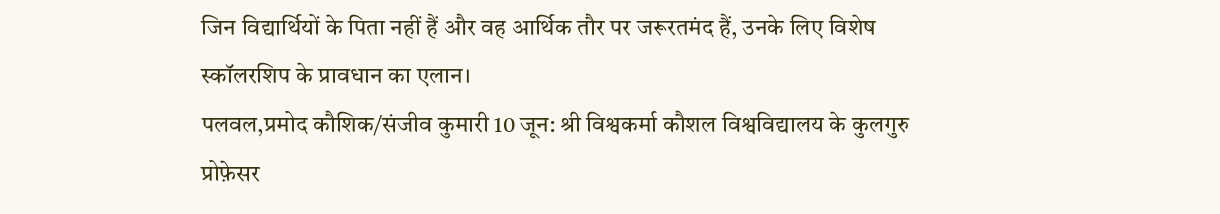जिन विद्यार्थियों के पिता नहीं हैं और वह आर्थिक तौर पर जरूरतमंद हैं, उनके लिए विशेष स्कॉलरशिप के प्रावधान का एलान।
पलवल,प्रमोद कौशिक/संजीव कुमारी 10 जून: श्री विश्वकर्मा कौशल विश्वविद्यालय के कुलगुरु प्रोफ़ेसर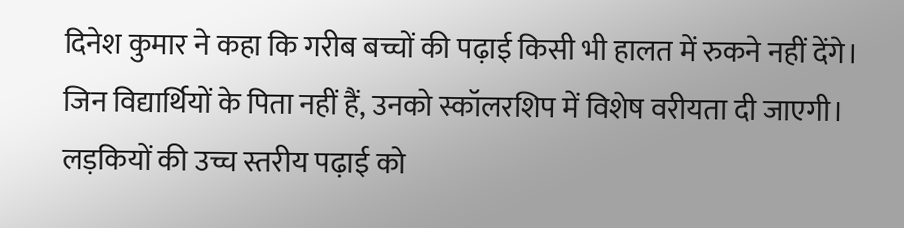दिनेश कुमार ने कहा कि गरीब बच्चों की पढ़ाई किसी भी हालत में रुकने नहीं देंगे। जिन विद्यार्थियों के पिता नहीं हैं, उनको स्कॉलरशिप में विशेष वरीयता दी जाएगी। लड़कियों की उच्च स्तरीय पढ़ाई को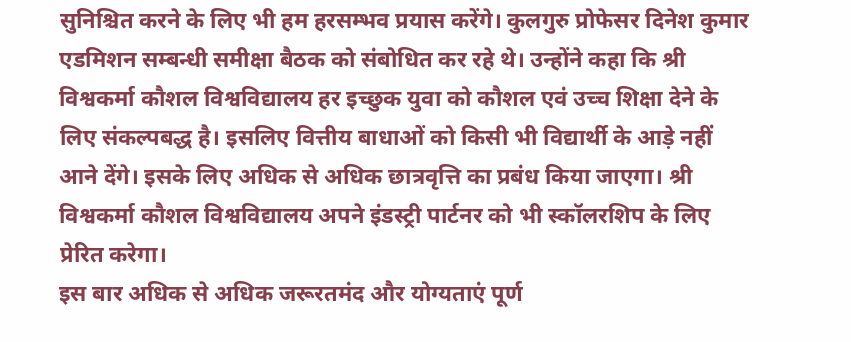सुनिश्चित करने के लिए भी हम हरसम्भव प्रयास करेंगे। कुलगुरु प्रोफेसर दिनेश कुमार एडमिशन सम्बन्धी समीक्षा बैठक को संबोधित कर रहे थे। उन्होंने कहा कि श्री विश्वकर्मा कौशल विश्वविद्यालय हर इच्छुक युवा को कौशल एवं उच्च शिक्षा देने के लिए संकल्पबद्ध है। इसलिए वित्तीय बाधाओं को किसी भी विद्यार्थी के आड़े नहीं आने देंगे। इसके लिए अधिक से अधिक छात्रवृत्ति का प्रबंध किया जाएगा। श्री विश्वकर्मा कौशल विश्वविद्यालय अपने इंडस्ट्री पार्टनर को भी स्कॉलरशिप के लिए प्रेरित करेगा।
इस बार अधिक से अधिक जरूरतमंद और योग्यताएं पूर्ण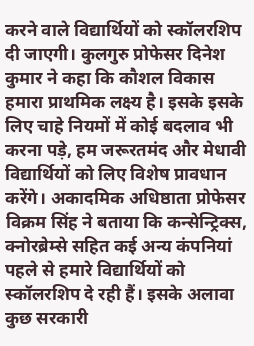करने वाले विद्यार्थियों को स्कॉलरशिप दी जाएगी। कुलगुरु प्रोफेसर दिनेश कुमार ने कहा कि कौशल विकास हमारा प्राथमिक लक्ष्य है। इसके इसके लिए चाहे नियमों में कोई बदलाव भी करना पड़े, हम जरूरतमंद और मेधावी विद्यार्थियों को लिए विशेष प्रावधान करेंगे। अकादमिक अधिष्ठाता प्रोफेसर विक्रम सिंह ने बताया कि कन्सेन्ट्रिक्स, क्नोरब्रेम्से सहित कई अन्य कंपनियां पहले से हमारे विद्यार्थियों को स्कॉलरशिप दे रही हैं। इसके अलावा कुछ सरकारी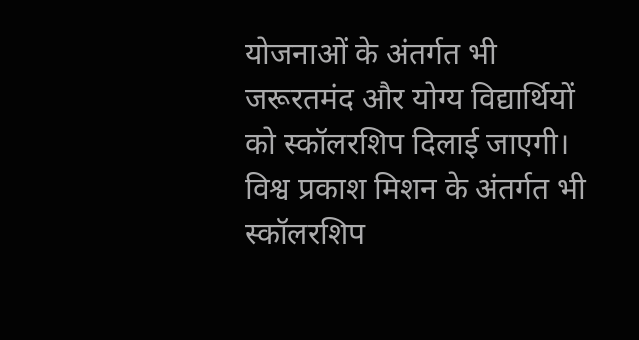योजनाओं के अंतर्गत भी जरूरतमंद और योग्य विद्यार्थियों को स्कॉलरशिप दिलाई जाएगी। विश्व प्रकाश मिशन के अंतर्गत भी स्कॉलरशिप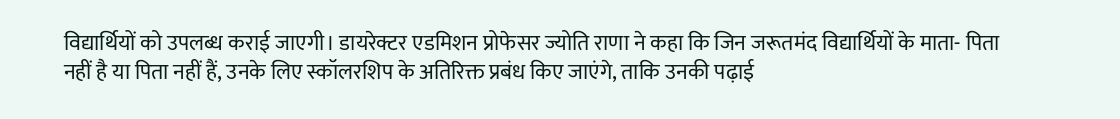विद्यार्थियों को उपलब्ध कराई जाएगी। डायरेक्टर एडमिशन प्रोफेसर ज्योति राणा ने कहा कि जिन जरूतमंद विद्यार्थियों के माता- पिता नहीं है या पिता नहीं हैं, उनके लिए स्कॉलरशिप के अतिरिक्त प्रबंध किए जाएंगे, ताकि उनकी पढ़ाई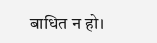बाधित न हो।